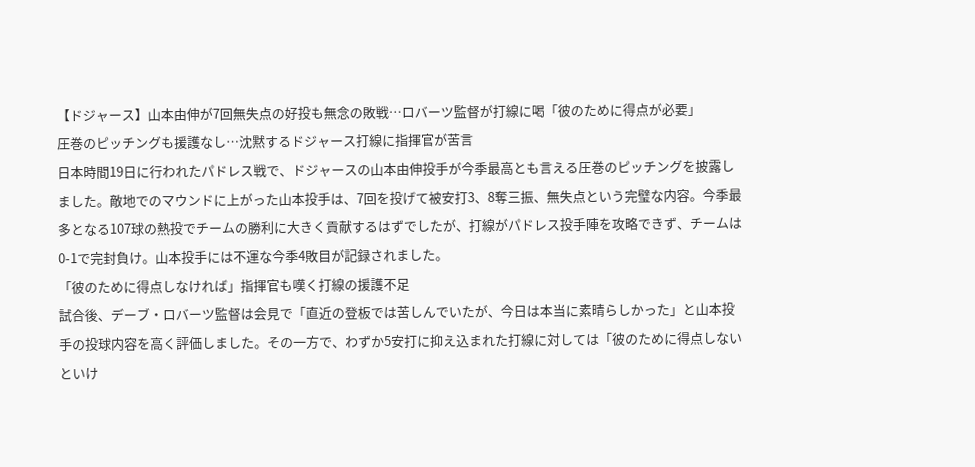【ドジャース】山本由伸が7回無失点の好投も無念の敗戦…ロバーツ監督が打線に喝「彼のために得点が必要」
圧巻のピッチングも援護なし…沈黙するドジャース打線に指揮官が苦言
日本時間19日に行われたパドレス戦で、ドジャースの山本由伸投手が今季最高とも言える圧巻のピッチングを披露しました。敵地でのマウンドに上がった山本投手は、7回を投げて被安打3、8奪三振、無失点という完璧な内容。今季最多となる107球の熱投でチームの勝利に大きく貢献するはずでしたが、打線がパドレス投手陣を攻略できず、チームは0-1で完封負け。山本投手には不運な今季4敗目が記録されました。
「彼のために得点しなければ」指揮官も嘆く打線の援護不足
試合後、デーブ・ロバーツ監督は会見で「直近の登板では苦しんでいたが、今日は本当に素晴らしかった」と山本投手の投球内容を高く評価しました。その一方で、わずか5安打に抑え込まれた打線に対しては「彼のために得点しないといけ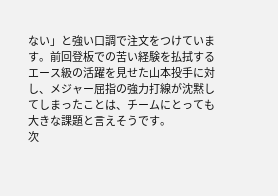ない」と強い口調で注文をつけています。前回登板での苦い経験を払拭するエース級の活躍を見せた山本投手に対し、メジャー屈指の強力打線が沈黙してしまったことは、チームにとっても大きな課題と言えそうです。
次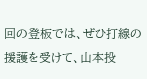回の登板では、ぜひ打線の援護を受けて、山本投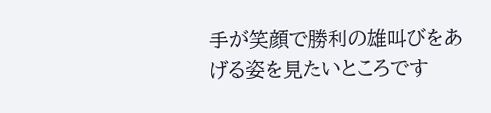手が笑顔で勝利の雄叫びをあげる姿を見たいところです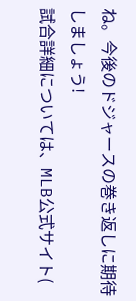ね。今後のドジャースの巻き返しに期待しましょう!
試合詳細については、MLB公式サイト(